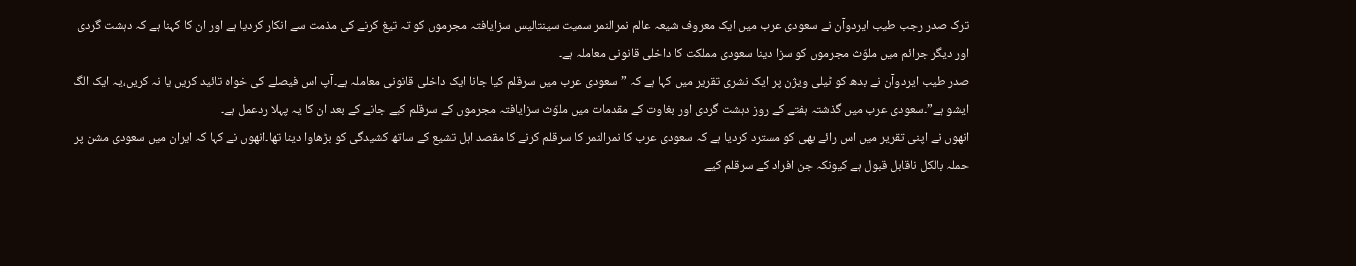ترک صدر رجب طیب ایردوآن نے سعودی عرب میں ایک معروف شیعہ عالم نمرالنمر سمیت سینتالیس سزایافتہ مجرموں کو تہ تیغ کرنے کی مذمت سے انکار کردیا ہے اور ان کا کہنا ہے کہ دہشت گردی اور دیگر جرائم میں ملوّث مجرموں کو سزا دینا سعودی مملکت کا داخلی قانونی معاملہ ہے۔
صدر طیب ایردوآن نے بدھ کو ٹیلی ویژن پر ایک نشری تقریر میں کہا ہے کہ ”سعودی عرب میں سرقلم کیا جانا ایک داخلی قانونی معاملہ ہے۔آپ اس فیصلے کی خواہ تائید کریں یا نہ کریں،یہ ایک الگ ایشو ہے”۔سعودی عرب میں گذشتہ ہفتے کے روز دہشت گردی اور بغاوت کے مقدمات میں ملوّث سزایافتہ مجرموں کے سرقلم کیے جانے کے بعد ان کا یہ پہلا ردعمل ہے۔
انھوں نے اپنی تقریر میں اس رائے بھی کو مسترد کردیا ہے کہ سعودی عرب کا نمرالنمر کا سرقلم کرنے کا مقصد اہل تشیع کے ساتھ کشیدگی کو بڑھاوا دینا تھا۔انھوں نے کہا کہ ایران میں سعودی مشن پر حملہ بالکل ناقابل قبول ہے کیونکہ جن افراد کے سرقلم کیے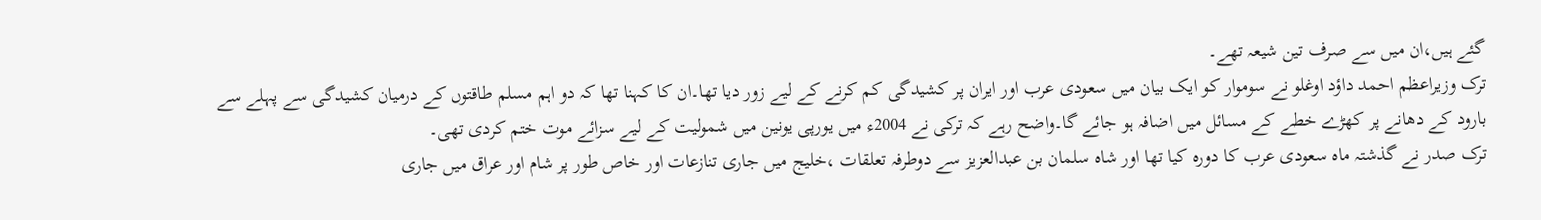گئے ہیں،ان میں سے صرف تین شیعہ تھے۔
ترک وزیراعظم احمد داؤد اوغلو نے سوموار کو ایک بیان میں سعودی عرب اور ایران پر کشیدگی کم کرنے کے لیے زور دیا تھا۔ان کا کہنا تھا کہ دو اہم مسلم طاقتوں کے درمیان کشیدگی سے پہلے سے بارود کے دھانے پر کھڑے خطے کے مسائل میں اضافہ ہو جائے گا۔واضح رہے کہ ترکی نے 2004ء میں یورپی یونین میں شمولیت کے لیے سزائے موت ختم کردی تھی۔
ترک صدر نے گذشتہ ماہ سعودی عرب کا دورہ کیا تھا اور شاہ سلمان بن عبدالعزیز سے دوطرفہ تعلقات ،خلیج میں جاری تنازعات اور خاص طور پر شام اور عراق میں جاری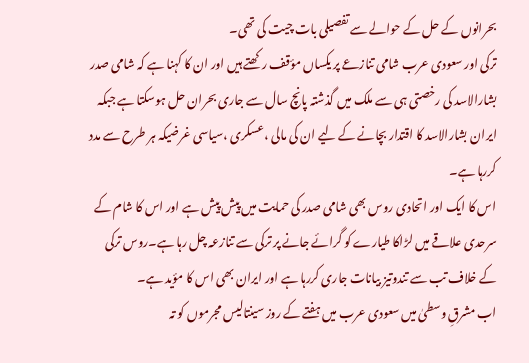بحرانوں کے حل کے حوالے سے تفصیلی بات چیت کی تھی۔
ترکی اور سعودی عرب شامی تنازعے پر یکساں مؤقف رکھتے ہیں اور ان کا کہنا ہے کہ شامی صدر بشارالاسد کی رخصتی ہی سے ملک میں گذشتہ پانچ سال سے جاری بحران حل ہوسکتا ہے جبکہ ایران بشارالاسد کا اقتدار بچانے کے لیے ان کی مالی ،عسکری ،سیاسی غرضیکہ ہر طرح سے مدد کررہا ہے۔
اس کا ایک اور اتحادی روس بھی شامی صدر کی حمایت میں پیش پیش ہے اور اس کا شام کے سرحدی علاقے میں لڑاکا طیارے کو گرائے جانے پر ترکی سے تنازعہ چل رہا ہے۔روس ترکی کے خلاف تب سے تندوتیز بیانات جاری کررہا ہے اور ایران بھی اس کا مؤید ہے۔
اب مشرقِ وسطیٰ میں سعودی عرب میں ہفتے کے روز سینتالیس مجرموں کو تہ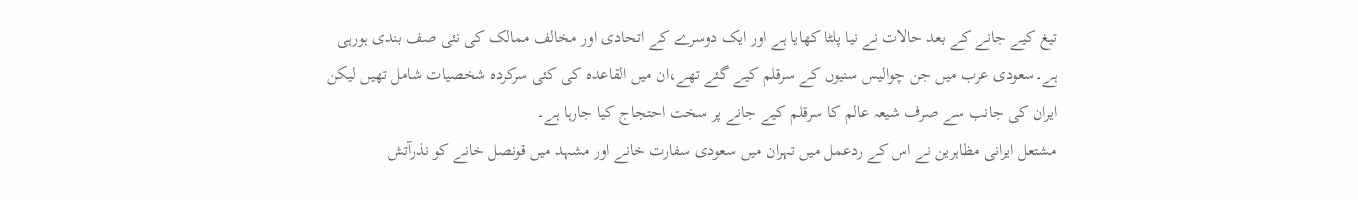تیغ کیے جانے کے بعد حالات نے نیا پلٹا کھایا ہے اور ایک دوسرے کے اتحادی اور مخالف ممالک کی نئی صف بندی ہورہی ہے۔سعودی عرب میں جن چوالیس سنیوں کے سرقلم کیے گئے تھے،ان میں القاعدہ کی کئی سرکردہ شخصیات شامل تھیں لیکن ایران کی جانب سے صرف شیعہ عالم کا سرقلم کیے جانے پر سخت احتجاج کیا جارہا ہے۔
مشتعل ایرانی مظاہرین نے اس کے ردعمل میں تہران میں سعودی سفارت خانے اور مشہد میں قونصل خانے کو نذرآتش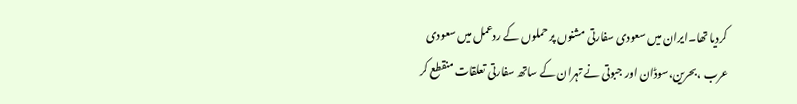کردیا تھا۔ایران میں سعودی سفارتی مشنوں پر حملوں کے ردعمل میں سعودی عرب ،بحرین،سوڈان اور جبوتی نے تہران کے ساتھ سفارتی تعلقات منقطع کر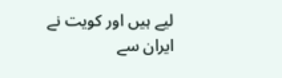لیے ہیں اور کویت نے ایران سے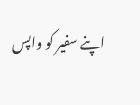اپنے سفیر کو واپس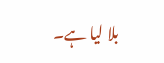بلا لیا ہے۔